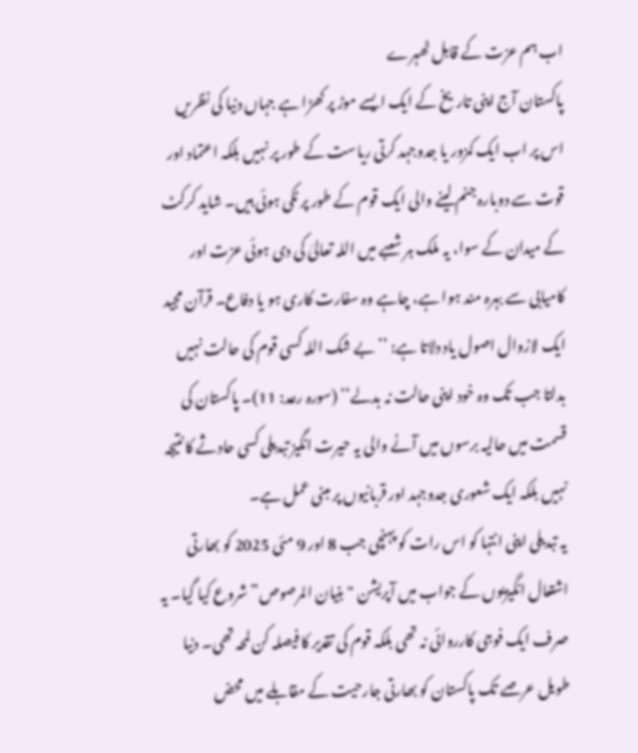اب ہم عزت کے قابل ٹھہرے
پاکستان آج اپنی تاریخ کے ایک ایسے موڑ پر کھڑا ہے جہاں دنیا کی نظریں اس پر اب ایک کمزور یا جدوجہد کرتی ریاست کے طور پر نہیں بلکہ اعتماد اور قوت سے دوبارہ جنم لینے والی ایک قوم کے طور پر ٹکی ہوئی ہیں۔ شاید کرکٹ کے میدان کے سوا، یہ ملک ہر شعبے میں اللہ تعالیٰ کی دی ہوئی عزت اور کامیابی سے بہرہ مند ہوا ہے، چاہے وہ سفارت کاری ہو یا دفاع۔ قرآن مجید ایک لازوال اصول یاد دلاتا ہے: ’’بے شک اللہ کسی قوم کی حالت نہیں بدلتا جب تک وہ خود اپنی حالت نہ بدلے‘‘ (سورہ رعد: 11)۔ پاکستان کی قسمت میں حالیہ برسوں میں آنے والی یہ حیرت انگیز تبدیلی کسی حادثے کا نتیجہ نہیں بلکہ ایک شعوری جدوجہد اور قربانیوں پر مبنی عمل ہے۔
یہ تبدیلی اپنی انتہا کو اس رات کو پہنچی جب 8 اور 9 مئی 2025 کو بھارتی اشتعال انگیزیوں کے جواب میں آپریشن "بنیان المرصوص” شروع کیا گیا۔ یہ صرف ایک فوجی کارروائی نہ تھی بلکہ قوم کی تقدیر کا فیصلہ کن لمحہ تھی۔ دنیا طویل عرصے تک پاکستان کو بھارتی جارحیت کے مقابلے میں محض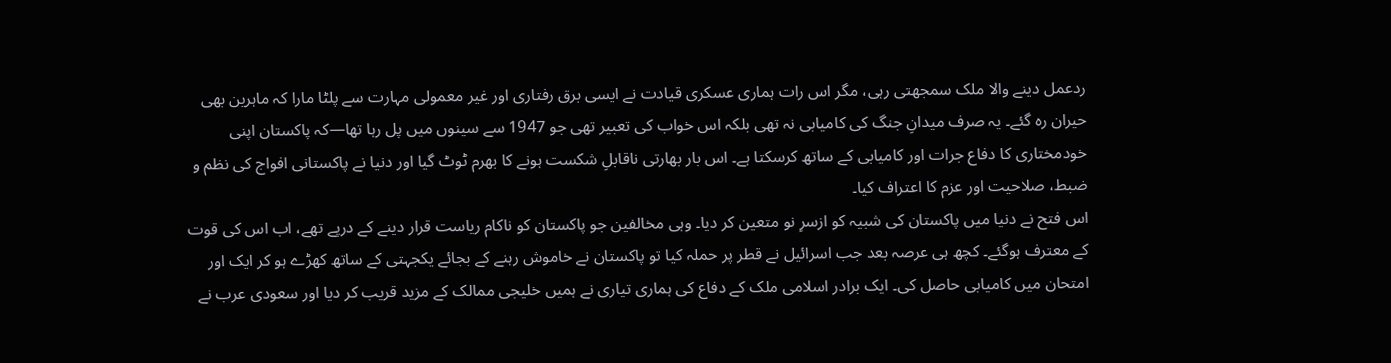ردعمل دینے والا ملک سمجھتی رہی، مگر اس رات ہماری عسکری قیادت نے ایسی برق رفتاری اور غیر معمولی مہارت سے پلٹا مارا کہ ماہرین بھی حیران رہ گئے۔ یہ صرف میدانِ جنگ کی کامیابی نہ تھی بلکہ اس خواب کی تعبیر تھی جو 1947 سے سینوں میں پل رہا تھا—کہ پاکستان اپنی خودمختاری کا دفاع جرات اور کامیابی کے ساتھ کرسکتا ہے۔ اس بار بھارتی ناقابلِ شکست ہونے کا بھرم ٹوٹ گیا اور دنیا نے پاکستانی افواج کی نظم و ضبط، صلاحیت اور عزم کا اعتراف کیا۔
اس فتح نے دنیا میں پاکستان کی شبیہ کو ازسرِ نو متعین کر دیا۔ وہی مخالفین جو پاکستان کو ناکام ریاست قرار دینے کے درپے تھے، اب اس کی قوت کے معترف ہوگئے۔ کچھ ہی عرصہ بعد جب اسرائیل نے قطر پر حملہ کیا تو پاکستان نے خاموش رہنے کے بجائے یکجہتی کے ساتھ کھڑے ہو کر ایک اور امتحان میں کامیابی حاصل کی۔ ایک برادر اسلامی ملک کے دفاع کی ہماری تیاری نے ہمیں خلیجی ممالک کے مزید قریب کر دیا اور سعودی عرب نے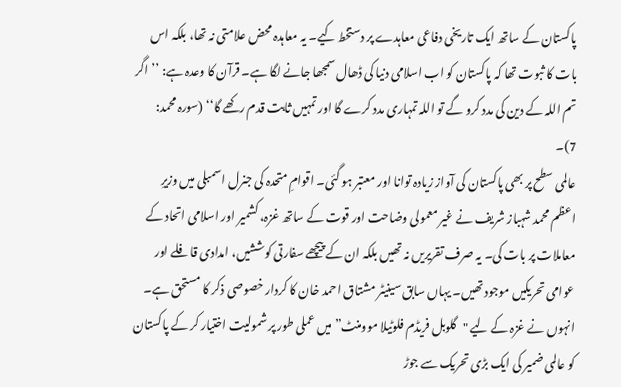پاکستان کے ساتھ ایک تاریخی دفاعی معاہدے پر دستخط کیے۔ یہ معاہدہ محض علامتی نہ تھا، بلکہ اس بات کا ثبوت تھا کہ پاکستان کو اب اسلامی دنیا کی ڈھال سمجھا جانے لگا ہے۔ قرآن کا وعدہ ہے: ’’اگر تم اللہ کے دین کی مدد کرو گے تو اللہ تمہاری مدد کرے گا اور تمہیں ثابت قدم رکھے گا‘‘ (سورہ محمد: 7)۔
عالمی سطح پر بھی پاکستان کی آواز زیادہ توانا اور معتبر ہو گئی۔ اقوامِ متحدہ کی جنرل اسمبلی میں وزیرِ اعظم محمد شہباز شریف نے غیر معمولی وضاحت اور قوت کے ساتھ غزہ، کشمیر اور اسلامی اتحاد کے معاملات پر بات کی۔ یہ صرف تقریریں نہ تھیں بلکہ ان کے پیچھے سفارتی کوششیں، امدادی قافلے اور عوامی تحریکیں موجود تھیں۔ یہاں سابق سینیٹر مشتاق احمد خان کا کردار خصوصی ذکر کا مستحق ہے۔ انہوں نے غزہ کے لیے "گلوبل فریڈم فلوٹیلا موومنٹ” میں عملی طور پر شمولیت اختیار کر کے پاکستان کو عالمی ضمیر کی ایک بڑی تحریک سے جوڑ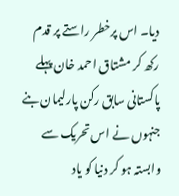دیا۔ اس پرخطر راستے پر قدم رکھ کر مشتاق احمد خان پہلے پاکستانی سابق رکن پارلیمان بنے جنہوں نے اس تحریک سے وابستہ ہو کر دنیا کو یاد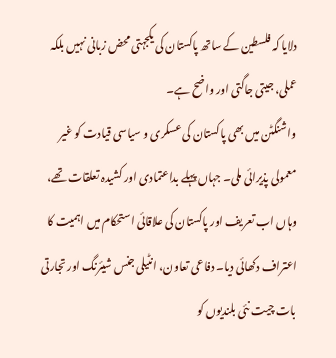دلایا کہ فلسطین کے ساتھ پاکستان کی یکجہتی محض زبانی نہیں بلکہ عملی، جیتی جاگتی اور واضح ہے۔
واشنگٹن میں بھی پاکستان کی عسکری و سیاسی قیادت کو غیر معمولی پذیرائی ملی۔ جہاں پہلے بداعتمادی اور کشیدہ تعلقات تھے، وہاں اب تعریف اور پاکستان کی علاقائی استحکام میں اہمیت کا اعتراف دکھائی دیا۔ دفاعی تعاون، انٹیلی جنس شیئرنگ اور تجارتی بات چیت نئی بلندیوں کو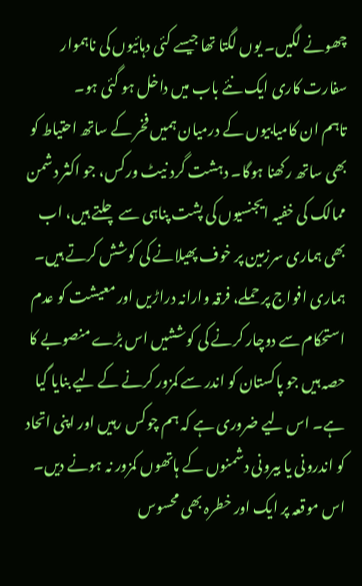چھونے لگیں۔ یوں لگتا تھا جیسے کئی دہائیوں کی ناہموار سفارت کاری ایک نئے باب میں داخل ہو گئی ہو۔
تاہم ان کامیابیوں کے درمیان ہمیں فخر کے ساتھ احتیاط کو بھی ساتھ رکھنا ہوگا۔ دہشت گرد نیٹ ورکس، جو اکثر دشمن ممالک کی خفیہ ایجنسیوں کی پشت پناہی سے چلتے ہیں، اب بھی ہماری سرزمین پر خوف پھیلانے کی کوشش کرتے ہیں۔ ہماری افواج پر حملے، فرقہ وارانہ دراڑیں اور معیشت کو عدم استحکام سے دوچار کرنے کی کوششیں اس بڑے منصوبے کا حصہ ہیں جو پاکستان کو اندر سے کمزور کرنے کے لیے بنایا گیا ہے۔ اس لیے ضروری ہے کہ ہم چوکس رہیں اور اپنی اتحاد کو اندرونی یا بیرونی دشمنوں کے ہاتھوں کمزور نہ ہونے دیں۔
اس موقعہ پر ایک اور خطرہ بھی محسوس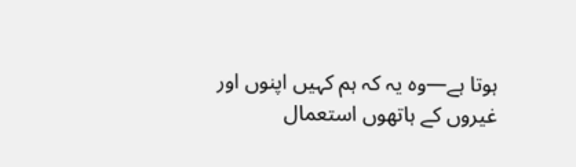ہوتا ہے—وہ یہ کہ ہم کہیں اپنوں اور غیروں کے ہاتھوں استعمال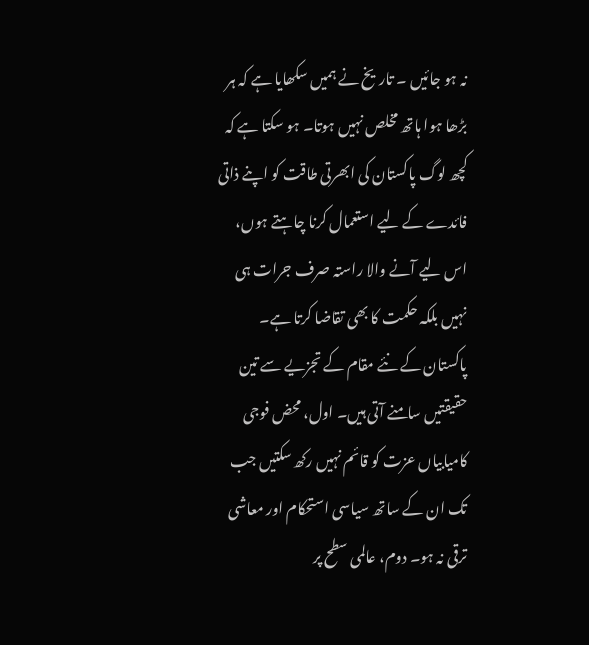نہ ہو جائیں ۔ تاریخ نے ہمیں سکھایا ہے کہ ہر بڑھا ہوا ہاتھ مخلص نہیں ہوتا۔ ہو سکتا ہے کہ کچھ لوگ پاکستان کی ابھرتی طاقت کو اپنے ذاتی فائدے کے لیے استعمال کرنا چاہتے ہوں، اس لیے آنے والا راستہ صرف جرات ہی نہیں بلکہ حکمت کا بھی تقاضا کرتا ہے۔
پاکستان کے نئے مقام کے تجزیے سے تین حقیقتیں سامنے آتی ہیں۔ اول، محض فوجی کامیابیاں عزت کو قائم نہیں رکھ سکتیں جب تک ان کے ساتھ سیاسی استحکام اور معاشی ترقی نہ ہو۔ دوم، عالمی سطح پر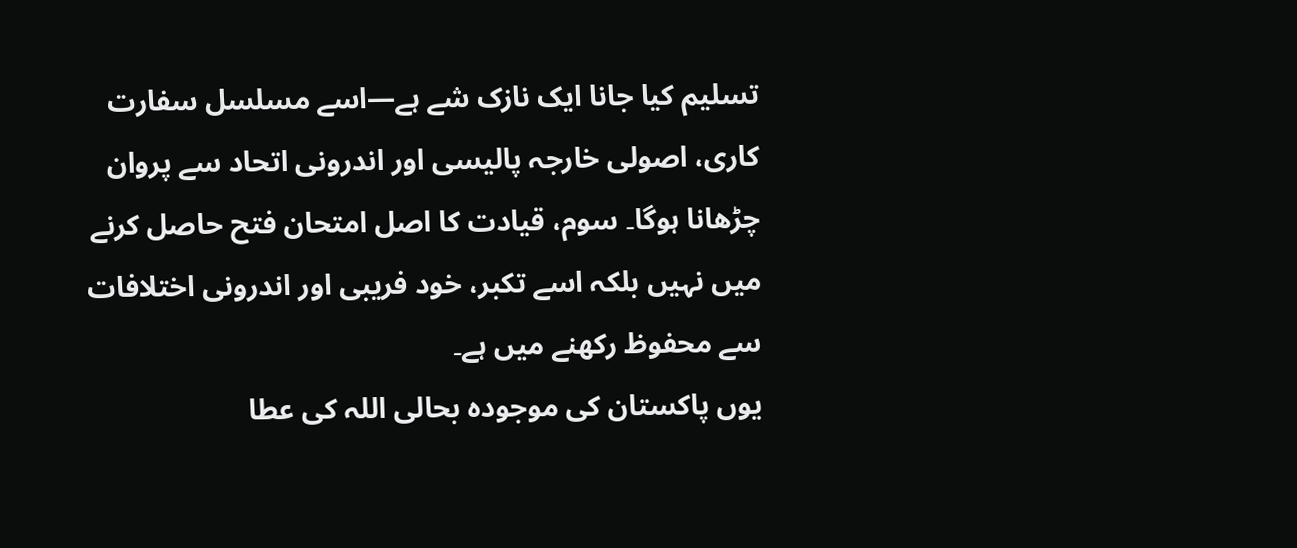تسلیم کیا جانا ایک نازک شے ہے—اسے مسلسل سفارت کاری، اصولی خارجہ پالیسی اور اندرونی اتحاد سے پروان چڑھانا ہوگا۔ سوم، قیادت کا اصل امتحان فتح حاصل کرنے میں نہیں بلکہ اسے تکبر، خود فریبی اور اندرونی اختلافات سے محفوظ رکھنے میں ہے۔
یوں پاکستان کی موجودہ بحالی اللہ کی عطا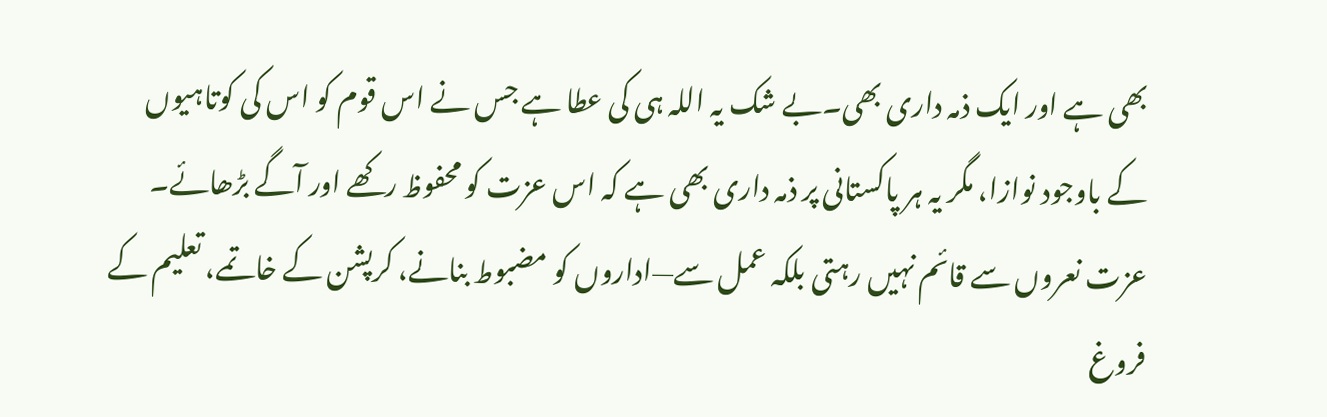بھی ہے اور ایک ذمہ داری بھی۔بے شک یہ اللہ ہی کی عطا ہے جس نے اس قوم کو اس کی کوتاہیوں کے باوجود نوازا، مگر یہ ہر پاکستانی پر ذمہ داری بھی ہے کہ اس عزت کو محفوظ رکھے اور آگے بڑھائے۔ عزت نعروں سے قائم نہیں رہتی بلکہ عمل سے—اداروں کو مضبوط بنانے، کرپشن کے خاتمے، تعلیم کے فروغ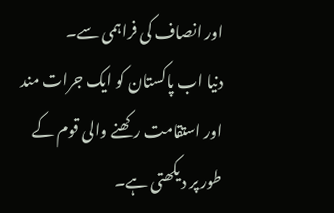اور انصاف کی فراہمی سے۔
دنیا اب پاکستان کو ایک جرات مند اور استقامت رکھنے والی قوم کے طور پر دیکھتی ہے۔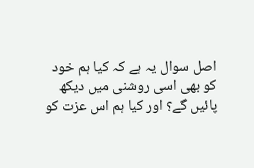اصل سوال یہ ہے کہ کیا ہم خود کو بھی اسی روشنی میں دیکھ پائیں گے؟ اور کیا ہم اس عزت کو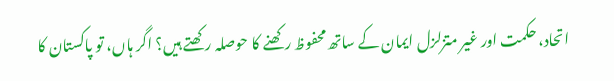اتحاد، حکمت اور غیر متزلزل ایمان کے ساتھ محفوظ رکھنے کا حوصلہ رکھتے ہیں؟ اگر ہاں، تو پاکستان کا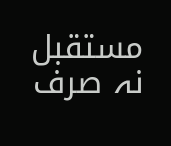مستقبل نہ صرف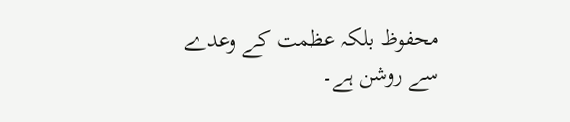محفوظ بلکہ عظمت کے وعدے سے روشن ہے۔